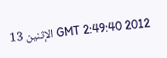GMT 2:49:40 2012 الإثنين 13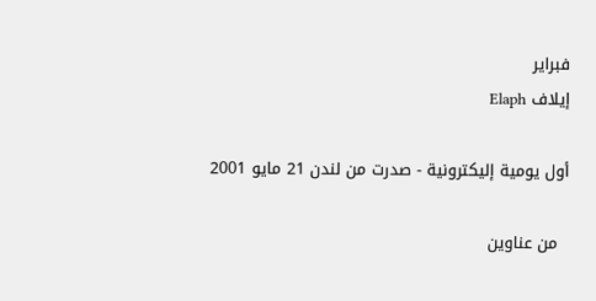فبراير
إيلاف Elaph

أول يومية إليكترونية - صدرت من لندن 21 مايو 2001

  من عناوين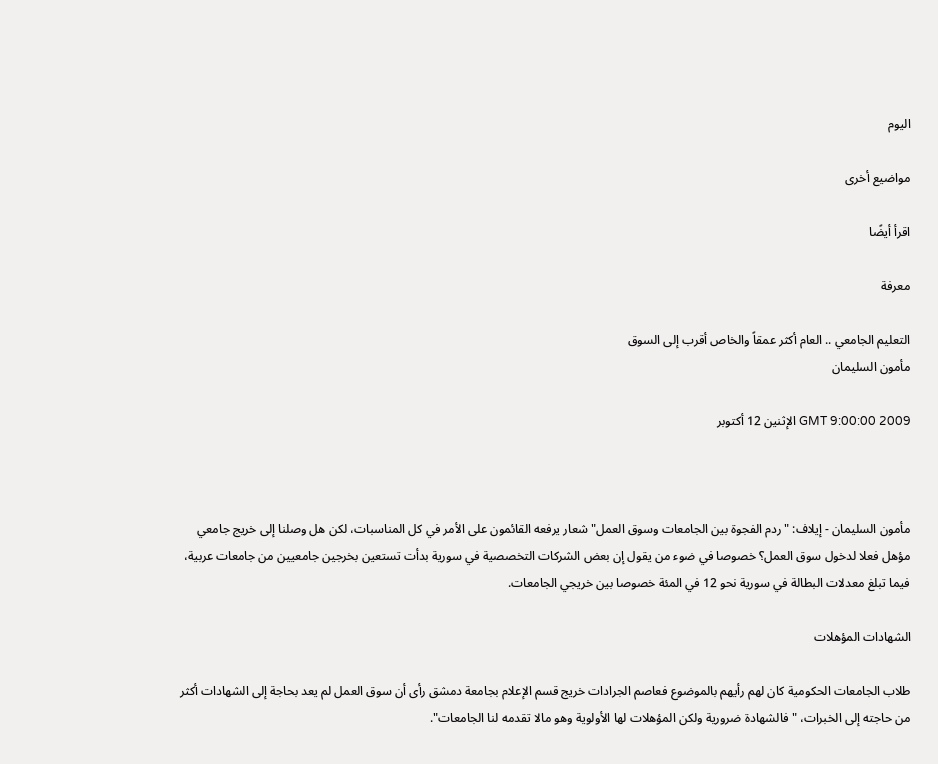اليوم

مواضيع أخرى

اقرأ أيضًا

معرفة

التعليم الجامعي .. العام أكثر عمقاً والخاص أقرب إلى السوق
مأمون السليمان

GMT 9:00:00 2009 الإثنين 12 أكتوبر



مأمون السليمان - إيلاف: "ردم الفجوة بين الجامعات وسوق العمل" شعار يرفعه القائمون على الأمر في كل المناسبات، لكن هل وصلنا إلى خريج جامعي مؤهل فعلا لدخول سوق العمل؟ خصوصا في ضوء من يقول إن بعض الشركات التخصصية في سورية بدأت تستعين بخرجين جامعيين من جامعات عربية، فيما تبلغ معدلات البطالة في سورية نحو 12 في المئة خصوصا بين خريجي الجامعات.

الشهادات المؤهلات

طلاب الجامعات الحكومية كان لهم رأيهم بالموضوع فعاصم الجرادات خريج قسم الإعلام بجامعة دمشق رأى أن سوق العمل لم يعد بحاجة إلى الشهادات أكثر من حاجته إلى الخبرات، "فالشهادة ضرورية ولكن المؤهلات لها الأولوية وهو مالا تقدمه لنا الجامعات".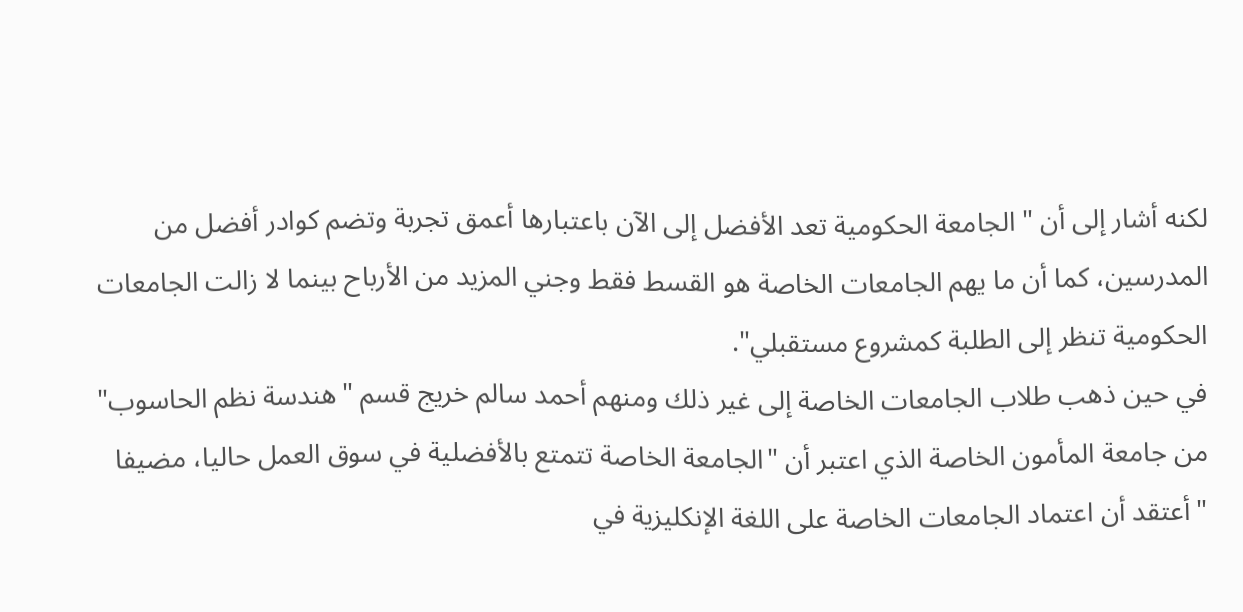لكنه أشار إلى أن " الجامعة الحكومية تعد الأفضل إلى الآن باعتبارها أعمق تجربة وتضم كوادر أفضل من المدرسين، كما أن ما يهم الجامعات الخاصة هو القسط فقط وجني المزيد من الأرباح بينما لا زالت الجامعات الحكومية تنظر إلى الطلبة كمشروع مستقبلي".
في حين ذهب طلاب الجامعات الخاصة إلى غير ذلك ومنهم أحمد سالم خريج قسم "هندسة نظم الحاسوب" من جامعة المأمون الخاصة الذي اعتبر أن "الجامعة الخاصة تتمتع بالأفضلية في سوق العمل حاليا، مضيفا "أعتقد أن اعتماد الجامعات الخاصة على اللغة الإنكليزية في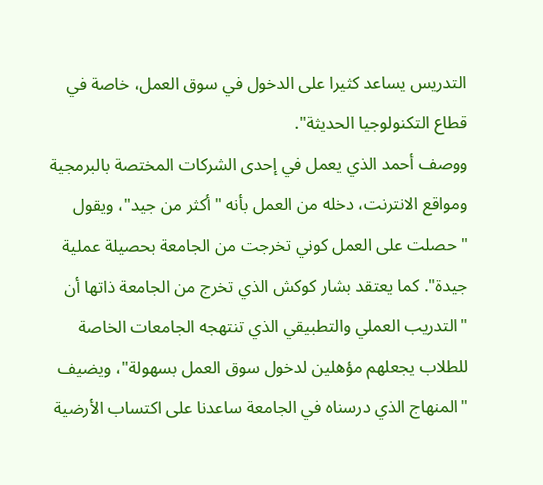التدريس يساعد كثيرا على الدخول في سوق العمل، خاصة في قطاع التكنولوجيا الحديثة".
ووصف أحمد الذي يعمل في إحدى الشركات المختصة بالبرمجية ومواقع الانترنت، دخله من العمل بأنه "أكثر من جيد"، ويقول "حصلت على العمل كوني تخرجت من الجامعة بحصيلة عملية جيدة". كما يعتقد بشار كوكش الذي تخرج من الجامعة ذاتها أن "التدريب العملي والتطبيقي الذي تنتهجه الجامعات الخاصة للطلاب يجعلهم مؤهلين لدخول سوق العمل بسهولة"، ويضيف "المنهاج الذي درسناه في الجامعة ساعدنا على اكتساب الأرضية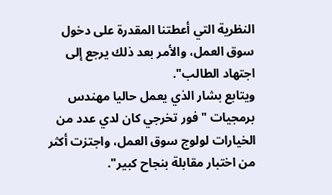النظرية التي أعطتنا المقدرة على دخول سوق العمل، والأمر بعد ذلك يرجع إلى اجتهاد الطالب".
ويتابع بشار الذي يعمل حاليا مهندس برمجيات "فور تخرجي كان لدي عدد من الخيارات لولوج سوق العمل، واجتزت أكثر من اختبار مقابلة بنجاح كبير".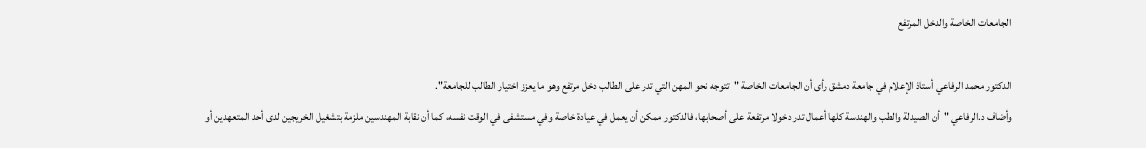الجامعات الخاصة والدخل المرتفع

الدكتور محمد الرفاعي أستاذ الإعلام في جامعة دمشق رأى أن الجامعات الخاصة "تتوجه نحو المهن التي تدر على الطالب دخل مرتفع وهو ما يعزز اختيار الطالب للجامعة".
وأضاف د.الرفاعي "أن الصيدلة والطب والهندسة كلها أعمال تدر دخولا مرتفعة على أصحابها، فالدكتور ممكن أن يعمل في عيادة خاصة وفي مستشفى في الوقت نفسه، كما أن نقابة المهندسين ملزمة بتشغيل الخريجين لدى أحد المتعهدين أو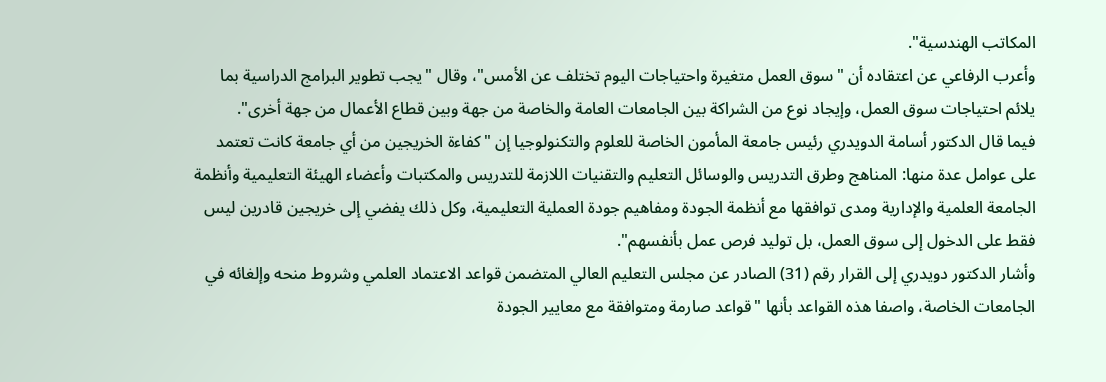المكاتب الهندسية".
وأعرب الرفاعي عن اعتقاده أن "سوق العمل متغيرة واحتياجات اليوم تختلف عن الأمس"، وقال "يجب تطوير البرامج الدراسية بما يلائم احتياجات سوق العمل، وإيجاد نوع من الشراكة بين الجامعات العامة والخاصة من جهة وبين قطاع الأعمال من جهة أخرى".
فيما قال الدكتور أسامة الدويدري رئيس جامعة المأمون الخاصة للعلوم والتكنولوجيا إن "كفاءة الخريجين من أي جامعة كانت تعتمد على عوامل عدة منها: المناهج وطرق التدريس والوسائل التعليم والتقنيات اللازمة للتدريس والمكتبات وأعضاء الهيئة التعليمية وأنظمة الجامعة العلمية والإدارية ومدى توافقها مع أنظمة الجودة ومفاهيم جودة العملية التعليمية، وكل ذلك يفضي إلى خريجين قادرين ليس فقط على الدخول إلى سوق العمل، بل توليد فرص عمل بأنفسهم".
وأشار الدكتور دويدري إلى القرار رقم (31) الصادر عن مجلس التعليم العالي المتضمن قواعد الاعتماد العلمي وشروط منحه وإلغائه في الجامعات الخاصة، واصفا هذه القواعد بأنها "قواعد صارمة ومتوافقة مع معايير الجودة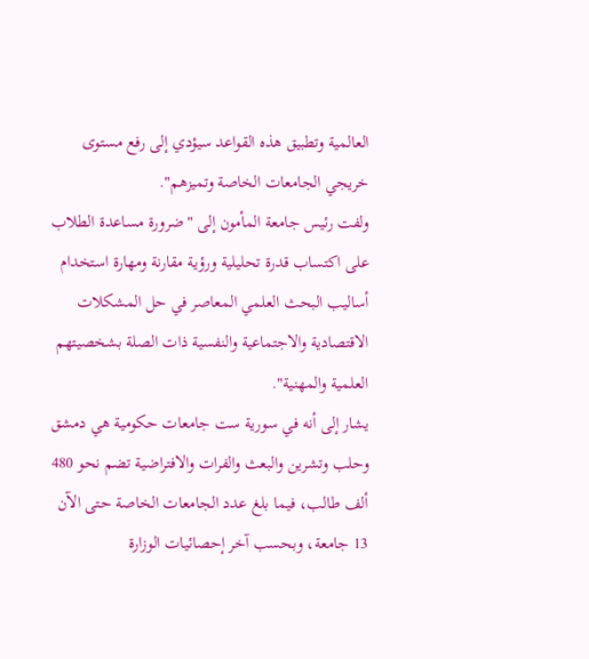العالمية وتطبيق هذه القواعد سيؤدي إلى رفع مستوى خريجي الجامعات الخاصة وتميزهم".
ولفت رئيس جامعة المأمون إلى "ضرورة مساعدة الطلاب على اكتساب قدرة تحليلية ورؤية مقارنة ومهارة استخدام أساليب البحث العلمي المعاصر في حل المشكلات الاقتصادية والاجتماعية والنفسية ذات الصلة بشخصيتهم العلمية والمهنية".
يشار إلى أنه في سورية ست جامعات حكومية هي دمشق وحلب وتشرين والبعث والفرات والافتراضية تضم نحو 480 ألف طالب، فيما بلغ عدد الجامعات الخاصة حتى الآن 13 جامعة، وبحسب آخر إحصائيات الوزارة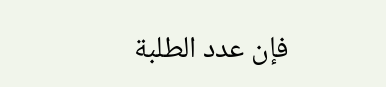فإن عدد الطلبة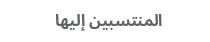المنتسبين إليها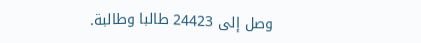وصل إلى 24423 طالبا وطالبة.